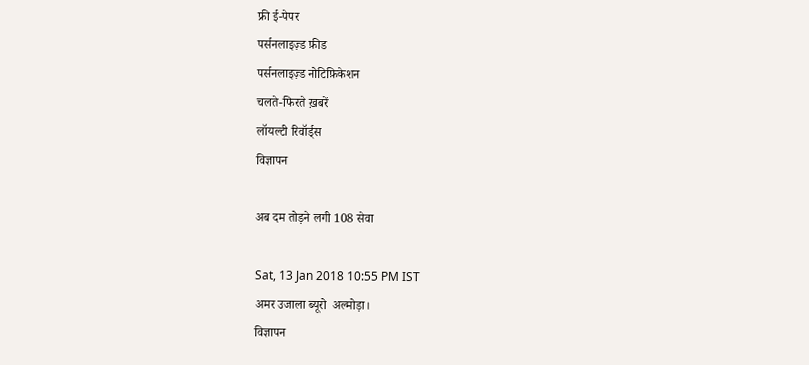फ्री ई-पेपर
पर्सनलाइज़्ड फ़ीड
पर्सनलाइज़्ड नोटिफ़िकेशन
चलते-फिरते ख़बरें
लॉयल्टी रिवॉर्ड्स
विज्ञापन

अब दम तोड़ने लगी 108 सेवा

Sat, 13 Jan 2018 10:55 PM IST
अमर उजाला ब्यूरो  अल्मोड़ा।
विज्ञापन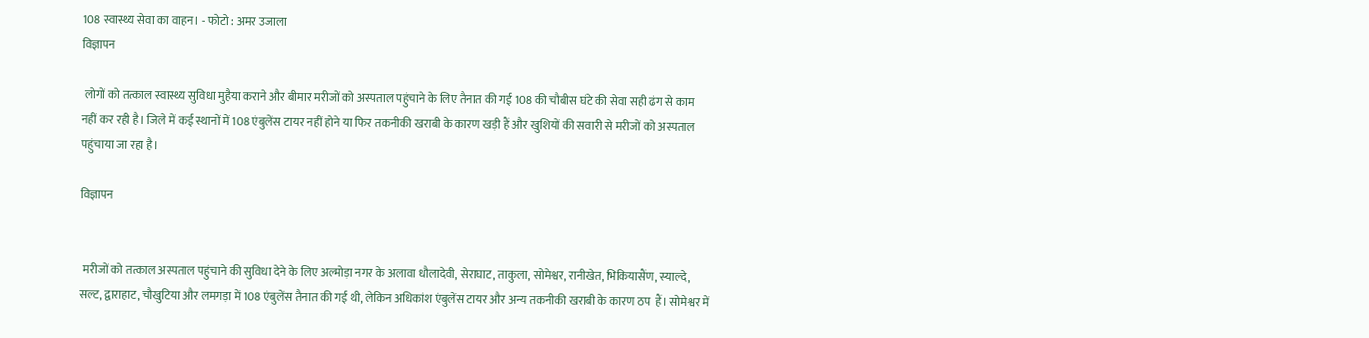108 स्वास्थ्य सेवा का वाहन। - फोटो : अमर उजाला
विज्ञापन

 लोगों को तत्काल स्वास्थ्य सुविधा मुहैया कराने और बीमार मरीजों को अस्पताल पहुंचाने के लिए तैनात की गई 108 की चौबीस घंटे की सेवा सही ढंग से काम नहीं कर रही है। जिले में कई स्थानों में 108 एंबुलेंस टायर नहीं होने या फिर तकनीकी खराबी के कारण खड़ी हैं और खुशियों की सवारी से मरीजों को अस्पताल पहुंचाया जा रहा है।

विज्ञापन


 मरीजों को तत्काल अस्पताल पहुंचाने की सुविधा देने के लिए अल्मोड़ा नगर के अलावा धौलादेवी, सेराघाट, ताकुला, सोमेश्वर, रानीखेत, भिकियासैंण, स्याल्दे, सल्ट, द्वाराहाट, चौखुटिया और लमगड़ा में 108 एंबुलेंस तैनात की गई थी, लेकिन अधिकांश एंबुलेंस टायर और अन्य तकनीकी खराबी के कारण ठप  हैं। सोमेश्वर में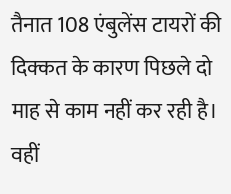तैनात 108 एंबुलेंस टायरों की दिक्कत के कारण पिछले दो माह से काम नहीं कर रही है। वहीं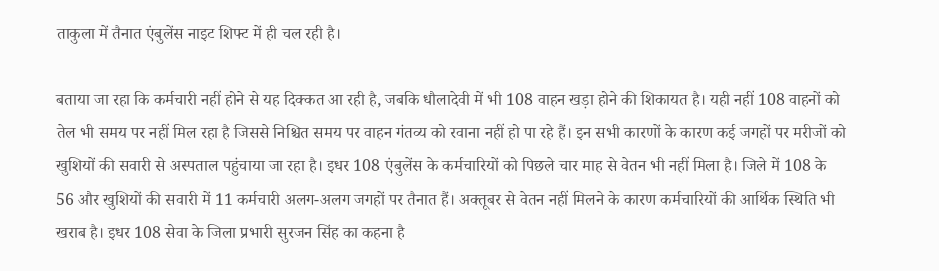ताकुला में तैनात एंबुलेंस नाइट शिफ्ट में ही चल रही है।

बताया जा रहा कि कर्मचारी नहीं होने से यह दिक्कत आ रही है, जबकि धौलादेवी में भी 108 वाहन खड़ा होने की शिकायत है। यही नहीं 108 वाहनों को तेल भी समय पर नहीं मिल रहा है जिससे निश्चित समय पर वाहन गंतव्य को रवाना नहीं हो पा रहे हैं। इन सभी कारणों के कारण कई जगहों पर मरीजों को खुशियों की सवारी से अस्पताल पहुंचाया जा रहा है। इधर 108 एंबुलेंस के कर्मचारियों को पिछले चार माह से वेतन भी नहीं मिला है। जिले में 108 के 56 और खुशियों की सवारी में 11 कर्मचारी अलग-अलग जगहों पर तैनात हैं। अक्तूबर से वेतन नहीं मिलने के कारण कर्मचारियों की आर्थिक स्थिति भी खराब है। इधर 108 सेवा के जिला प्रभारी सुरजन सिंह का कहना है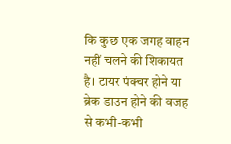कि कुछ एक जगह वाहन नहीं चलने की शिकायत है। टायर पंक्चर होने या ब्रेक डाउन होने की वजह से कभी-कभी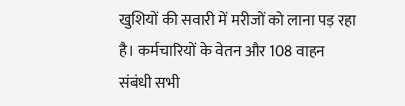खुशियों की सवारी में मरीजों को लाना पड़ रहा है। कर्मचारियों के वेतन और 108 वाहन संबंधी सभी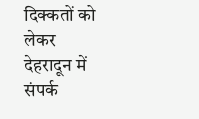दिक्कतों को लेकर देहरादून में संपर्क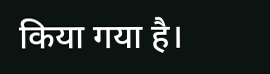किया गया है।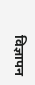विज्ञापन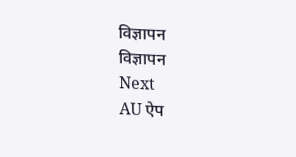विज्ञापन
विज्ञापन
Next
AU ऐप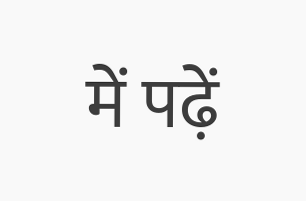में पढ़ें